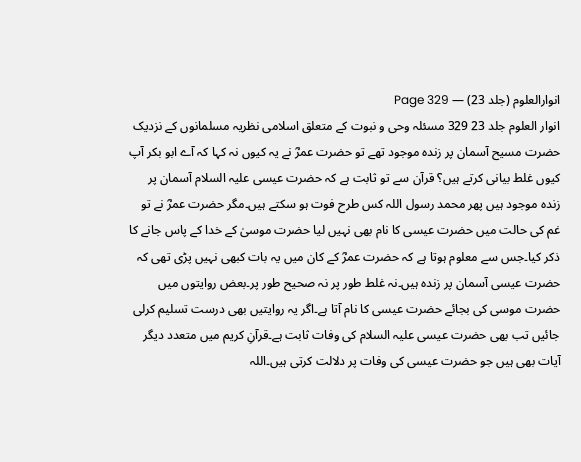انوارالعلوم (جلد 23) — Page 329
انوار العلوم جلد 23 329 مسئلہ وحی و نبوت کے متعلق اسلامی نظریہ مسلمانوں کے نزدیک حضرت مسیح آسمان پر زندہ موجود تھے تو حضرت عمرؓ نے یہ کیوں نہ کہا کہ آے ابو بکر آپ کیوں غلط بیانی کرتے ہیں؟ قرآن سے تو ثابت ہے کہ حضرت عیسی علیہ السلام آسمان پر زندہ موجود ہیں پھر محمد رسول اللہ کس طرح فوت ہو سکتے ہیں۔مگر حضرت عمرؓ نے تو غم کی حالت میں حضرت عیسی کا نام بھی نہیں لیا حضرت موسیٰ کے خدا کے پاس جانے کا ذکر کیا۔جس سے معلوم ہوتا ہے کہ حضرت عمرؓ کے کان میں یہ بات کبھی نہیں پڑی تھی کہ حضرت عیسی آسمان پر زندہ ہیں۔نہ غلط طور پر نہ صحیح طور پر۔بعض روایتوں میں حضرت موسی کی بجائے حضرت عیسی کا نام آتا ہے۔اگر یہ روایتیں بھی درست تسلیم کرلی جائیں تب بھی حضرت عیسی علیہ السلام کی وفات ثابت ہے۔قرآنِ کریم میں متعدد دیگر آیات بھی ہیں جو حضرت عیسی کی وفات پر دلالت کرتی ہیں۔اللہ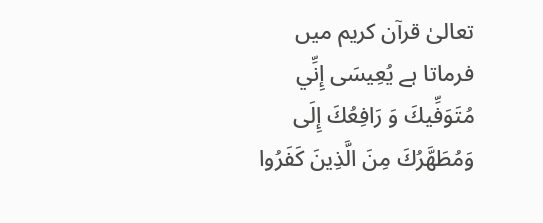تعالیٰ قرآن کریم میں فرماتا ہے يُعِيسَى إِنِّي مُتَوَفِّيكَ وَ رَافِعُكَ إِلَى وَمُطَهَّرُكَ مِنَ الَّذِينَ كَفَرُوا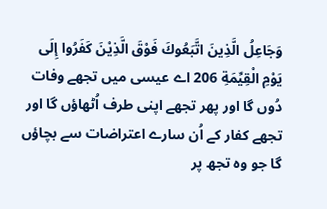وَجَاعِلُ الَّذِينَ اتَّبَعُوكَ فَوْقَ الَّذِيْنَ كَفَرُوا إِلَى يَوْمِ الْقِيِّمَةِ 206 اے عیسی میں تجھے وفات دُوں گا اور پھر تجھے اپنی طرف اُٹھاؤں گا اور تجھے کفار کے اُن سارے اعتراضات سے بچاؤں گا جو وہ تجھ پر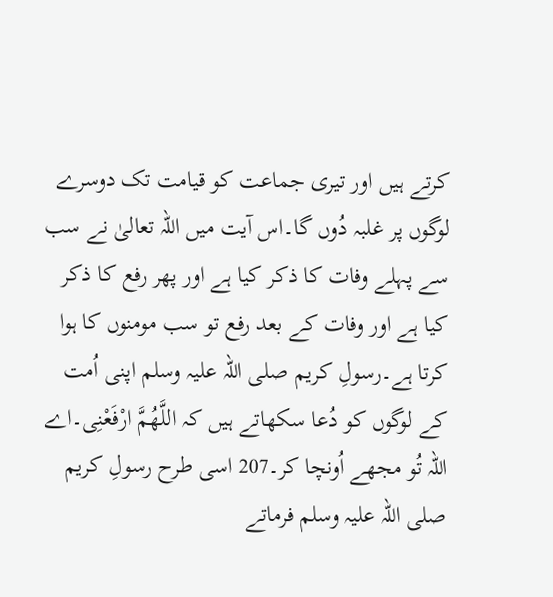کرتے ہیں اور تیری جماعت کو قیامت تک دوسرے لوگوں پر غلبہ دُوں گا۔اس آیت میں اللہ تعالیٰ نے سب سے پہلے وفات کا ذکر کیا ہے اور پھر رفع کا ذکر کیا ہے اور وفات کے بعد رفع تو سب مومنوں کا ہوا کرتا ہے۔رسولِ کریم صلی اللہ علیہ وسلم اپنی اُمت کے لوگوں کو دُعا سکھاتے ہیں کہ اللَّهُمَّ ارْفَعْنِی۔اے اللہ تُو مجھے اُونچا کر۔207 اسی طرح رسولِ کریم صلی اللہ علیہ وسلم فرماتے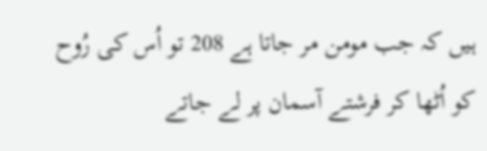ہیں کہ جب مومن مر جاتا ہے 208 تو اُس کی رُوح کو اُٹھا کر فرشتے آسمان پر لے جاتے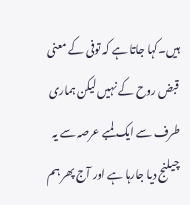ہیں۔کہا جاتا ہے کہ توفی کے معنی قبض روح کے نہیں لیکن ہماری طرف سے ایک لمبے عرصہ سے یہ چیلنج دیا جارہا ہے اور آج پھر ہم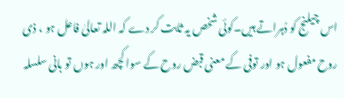اس چیلنج کو دُہراتے ہیں۔کوئی شخص یہ ثابت کر دے کہ اللہ تعالیٰ فاعل ہو ، ذی روح مفعول ہو اور توفی کے معنی قبض روح کے سوا کچھ اور ہوں تو بانی سلسلہ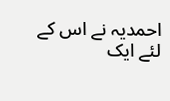احمدیہ نے اس کے لئے ایک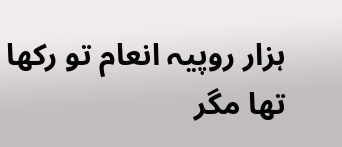ہزار روپیہ انعام تو رکھا تھا مگر